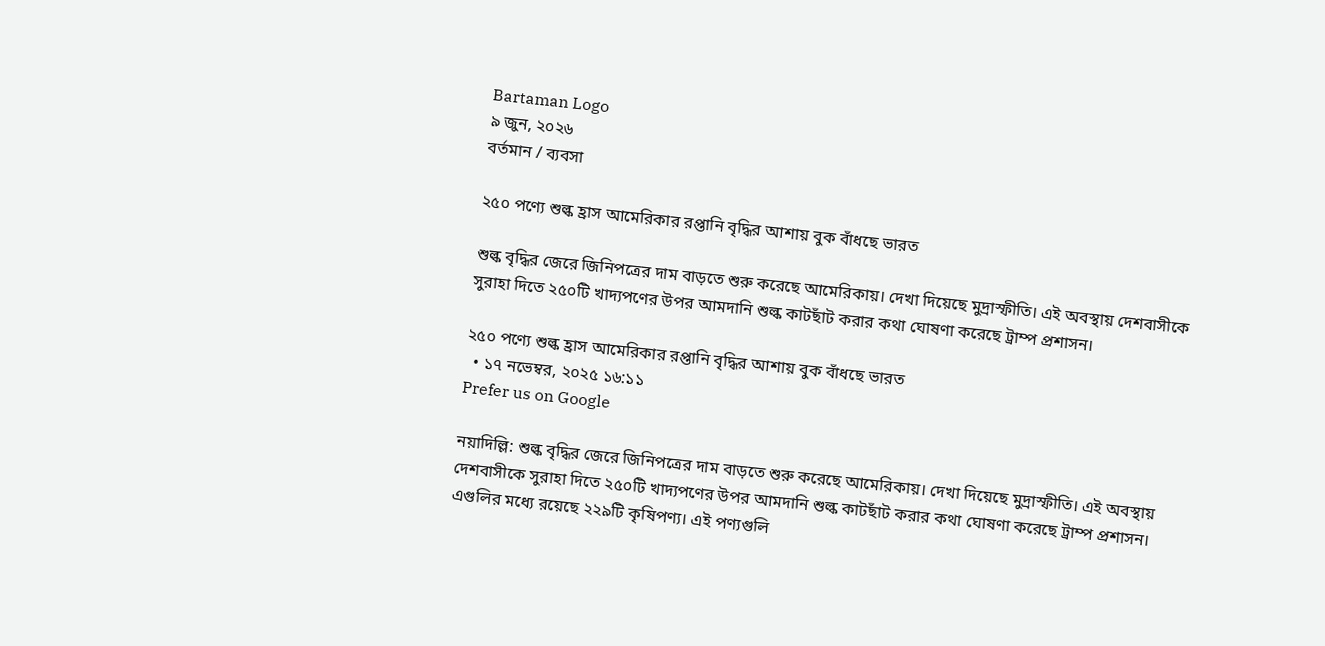Bartaman Logo
৯ জুন, ২০২৬
বর্তমান / ব্যবসা

২৫০ পণ্যে শুল্ক হ্রাস আমেরিকার রপ্তানি বৃদ্ধির আশায় বুক বাঁধছে ভারত

শুল্ক বৃদ্ধির জেরে জিনিপত্রের দাম বাড়তে শুরু করেছে আমেরিকায়। দেখা দিয়েছে মুদ্রাস্ফীতি। এই অবস্থায় দেশবাসীকে সুরাহা দিতে ২৫০টি খাদ্যপণের উপর আমদানি শুল্ক কাটছাঁট করার কথা ঘোষণা করেছে ট্রাম্প প্রশাসন।

২৫০ পণ্যে শুল্ক হ্রাস আমেরিকার রপ্তানি বৃদ্ধির আশায় বুক বাঁধছে ভারত
  • ১৭ নভেম্বর, ২০২৫ ১৬:১১
Prefer us on Google

নয়াদিল্লি: শুল্ক বৃদ্ধির জেরে জিনিপত্রের দাম বাড়তে শুরু করেছে আমেরিকায়। দেখা দিয়েছে মুদ্রাস্ফীতি। এই অবস্থায় দেশবাসীকে সুরাহা দিতে ২৫০টি খাদ্যপণের উপর আমদানি শুল্ক কাটছাঁট করার কথা ঘোষণা করেছে ট্রাম্প প্রশাসন। এগুলির মধ্যে রয়েছে ২২৯টি কৃষিপণ্য। এই পণ্যগুলি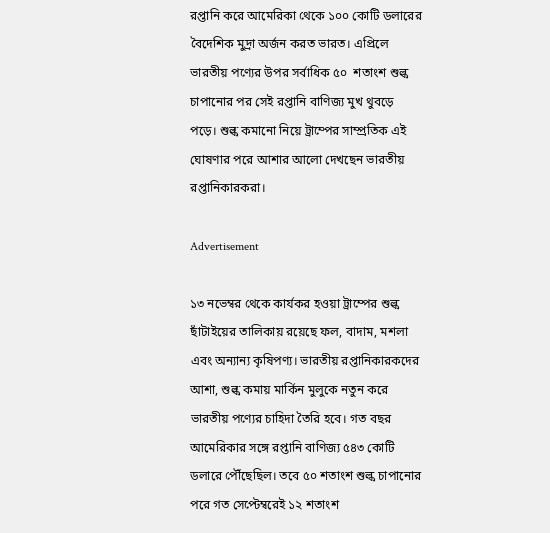রপ্তানি করে আমেরিকা থেকে ১০০ কোটি ডলারের বৈদেশিক মুদ্রা অর্জন করত ভারত। এপ্রিলে ভারতীয় পণ্যের উপর সর্বাধিক ৫০  শতাংশ শুল্ক চাপানোর পর সেই রপ্তানি বাণিজ্য মুখ থুবড়ে পড়ে। শুল্ক কমানো নিয়ে ট্রাম্পের সাম্প্রতিক এই ঘোষণার পরে আশার আলো দেখছেন ভারতীয় রপ্তানিকারকরা।

Advertisement

১৩ নভেম্বর থেকে কার্যকর হওয়া ট্রাম্পের শুল্ক ছাঁটাইয়ের তালিকায় রয়েছে ফল, বাদাম, মশলা এবং অন্যান্য কৃষিপণ্য। ভারতীয় রপ্তানিকারকদের আশা, শুল্ক কমায় মার্কিন মুলুকে নতুন করে ভারতীয় পণ্যের চাহিদা তৈরি হবে। গত বছর আমেরিকার সঙ্গে রপ্তানি বাণিজ্য ৫৪৩ কোটি ডলারে পৌঁছেছিল। তবে ৫০ শতাংশ শুল্ক চাপানোর পরে গত সেপ্টেম্বরেই ১২ শতাংশ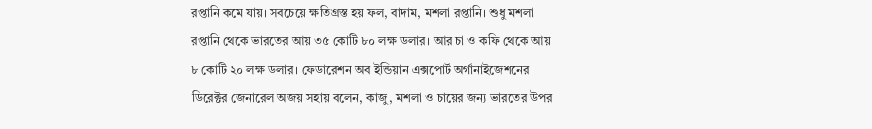রপ্তানি কমে যায়। সবচেয়ে ক্ষতিগ্রস্ত হয় ফল, বাদাম, মশলা রপ্তানি। শুধু মশলা রপ্তানি থেকে ভারতের আয় ৩৫ কোটি ৮০ লক্ষ ডলার। আর চা ও কফি থেকে আয় ৮ কোটি ২০ লক্ষ ডলার। ফেডারেশন অব ইন্ডিয়ান এক্সপোর্ট অর্গানাইজেশনের ডিরেক্টর জেনারেল অজয় সহায় বলেন, কাজু, মশলা ও চায়ের জন্য ভারতের উপর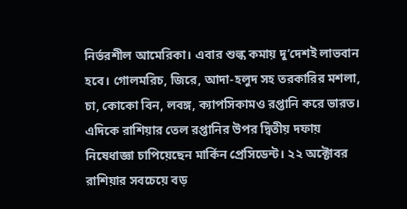নির্ভরশীল আমেরিকা। এবার শুল্ক কমায় দু’দেশই লাভবান হবে। গোলমরিচ, জিরে, আদা-হলুদ সহ তরকারির মশলা, চা, কোকো বিন, লবঙ্গ, ক্যাপসিকামও রপ্তানি করে ভারত।
এদিকে রাশিয়ার তেল রপ্তানির উপর দ্বিতীয় দফায় নিষেধাজ্ঞা চাপিয়েছেন মার্কিন প্রেসিডেন্ট। ২২ অক্টোবর রাশিয়ার সবচেয়ে বড়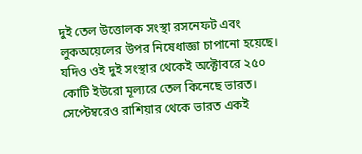দুই তেল উত্তোলক সংস্থা রসনেফট এবং লুকঅয়েলের উপর নিষেধাজ্ঞা চাপানো হয়েছে। যদিও ওই দুই সংস্থার থেকেই অক্টোবরে ২৫০ কোটি ইউরো মূল্যরে তেল কিনেছে ভারত। সেপ্টেম্বরেও রাশিয়ার থেকে ভারত একই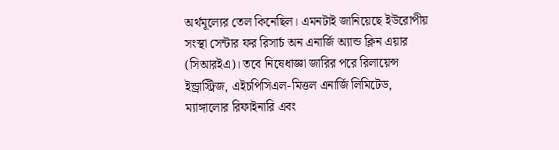অর্থমূল্যের তেল কিনেছিল। এমনটাই জানিয়েছে ইউরোপীয় সংস্থা সেন্টার ফর রিসার্চ অন এনার্জি অ্যান্ড ক্লিন এয়ার (সিআরইএ)। তবে নিষেধাজ্ঞা জারির পরে রিলায়েন্স ইন্ড্রাস্ট্রিজ, এইচপিসিএল-মিত্তল এনার্জি লিমিটেড, ম্যাঙ্গালোর রিফাইনারি এবং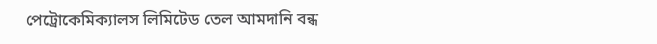পেট্রোকেমিক্যালস লিমিটেড তেল আমদানি বন্ধ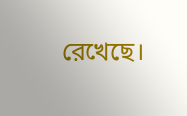রেখেছে।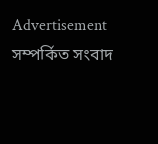Advertisement
সম্পর্কিত সংবাদ